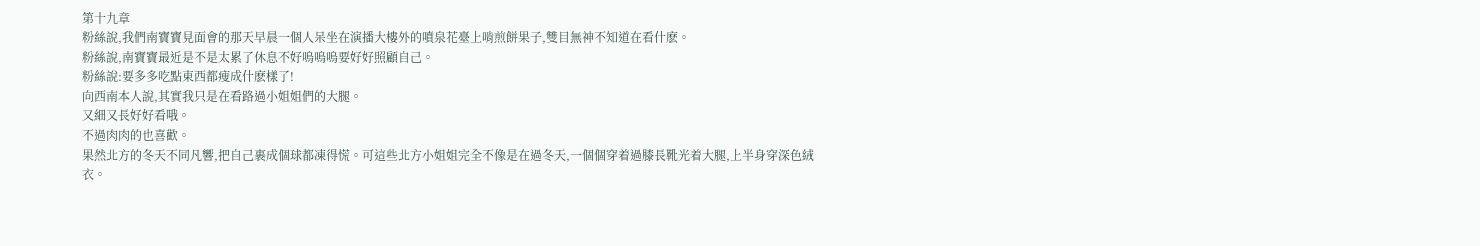第十九章
粉絲說,我們南寶寶見面會的那天早晨一個人呆坐在演播大樓外的噴泉花臺上啃煎餅果子,雙目無神不知道在看什麽。
粉絲說,南寶寶最近是不是太累了休息不好嗚嗚嗚要好好照顧自己。
粉絲說:要多多吃點東西都瘦成什麽樣了!
向西南本人說,其實我只是在看路過小姐姐們的大腿。
又細又長好好看哦。
不過肉肉的也喜歡。
果然北方的冬天不同凡響,把自己裹成個球都凍得慌。可這些北方小姐姐完全不像是在過冬天,一個個穿着過膝長靴光着大腿,上半身穿深色絨衣。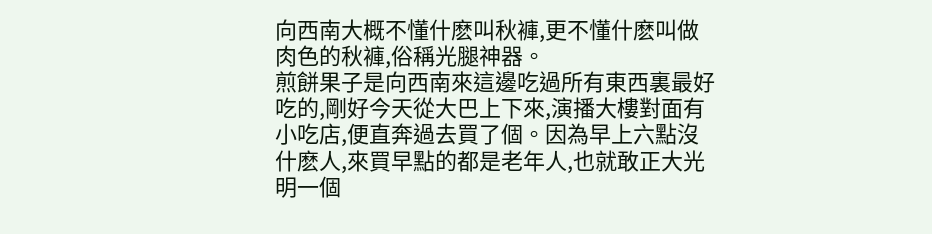向西南大概不懂什麽叫秋褲,更不懂什麽叫做肉色的秋褲,俗稱光腿神器。
煎餅果子是向西南來這邊吃過所有東西裏最好吃的,剛好今天從大巴上下來,演播大樓對面有小吃店,便直奔過去買了個。因為早上六點沒什麽人,來買早點的都是老年人,也就敢正大光明一個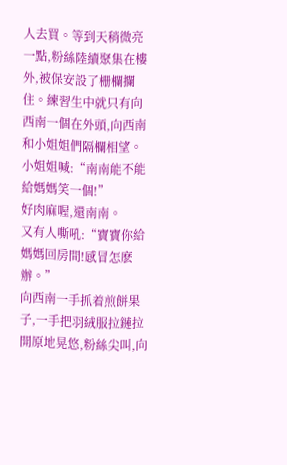人去買。等到天稍微亮一點,粉絲陸續聚集在樓外,被保安設了栅欄攔住。練習生中就只有向西南一個在外頭,向西南和小姐姐們隔欄相望。
小姐姐喊:“南南能不能給媽媽笑一個!”
好肉麻喔,還南南。
又有人嘶吼:“寶寶你給媽媽回房間!感冒怎麽辦。”
向西南一手抓着煎餅果子,一手把羽絨服拉鏈拉開原地晃悠,粉絲尖叫,向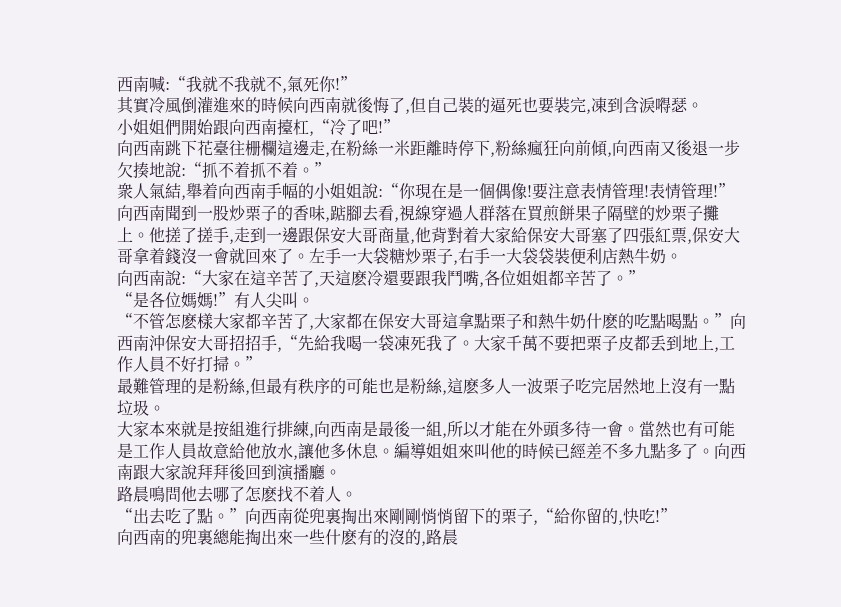西南喊:“我就不我就不,氣死你!”
其實冷風倒灌進來的時候向西南就後悔了,但自己裝的逼死也要裝完,凍到含淚嘚瑟。
小姐姐們開始跟向西南擡杠,“冷了吧!”
向西南跳下花臺往栅欄這邊走,在粉絲一米距離時停下,粉絲瘋狂向前傾,向西南又後退一步欠揍地說:“抓不着抓不着。”
衆人氣結,舉着向西南手幅的小姐姐說:“你現在是一個偶像!要注意表情管理!表情管理!”
向西南聞到一股炒栗子的香味,踮腳去看,視線穿過人群落在買煎餅果子隔壁的炒栗子攤上。他搓了搓手,走到一邊跟保安大哥商量,他背對着大家給保安大哥塞了四張紅票,保安大哥拿着錢沒一會就回來了。左手一大袋糖炒栗子,右手一大袋袋裝便利店熱牛奶。
向西南說:“大家在這辛苦了,天這麽冷還要跟我鬥嘴,各位姐姐都辛苦了。”
“是各位媽媽!”有人尖叫。
“不管怎麽樣大家都辛苦了,大家都在保安大哥這拿點栗子和熱牛奶什麽的吃點喝點。”向西南沖保安大哥招招手,“先給我喝一袋凍死我了。大家千萬不要把栗子皮都丢到地上,工作人員不好打掃。”
最難管理的是粉絲,但最有秩序的可能也是粉絲,這麽多人一波栗子吃完居然地上沒有一點垃圾。
大家本來就是按組進行排練,向西南是最後一組,所以才能在外頭多待一會。當然也有可能是工作人員故意給他放水,讓他多休息。編導姐姐來叫他的時候已經差不多九點多了。向西南跟大家說拜拜後回到演播廳。
路晨鳴問他去哪了怎麽找不着人。
“出去吃了點。”向西南從兜裏掏出來剛剛悄悄留下的栗子,“給你留的,快吃!”
向西南的兜裏總能掏出來一些什麽有的沒的,路晨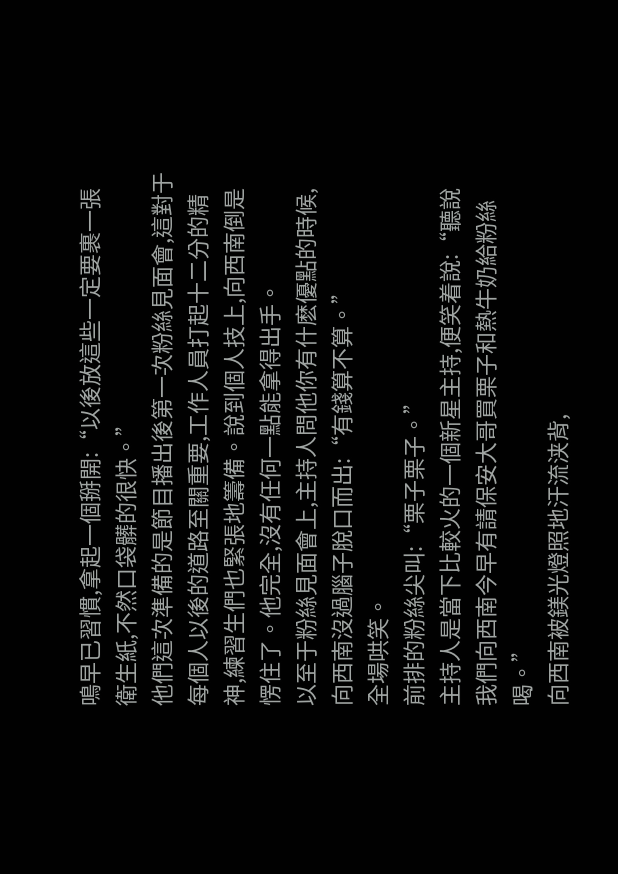鳴早已習慣,拿起一個掰開:“以後放這些一定要裹一張衛生紙,不然口袋髒的很快。”
他們這次準備的是節目播出後第一次粉絲見面會,這對于每個人以後的道路至關重要,工作人員打起十二分的精神,練習生們也緊張地籌備。說到個人技上,向西南倒是愣住了。他完全,沒有任何一點能拿得出手。
以至于粉絲見面會上,主持人問他你有什麽優點的時候,向西南沒過腦子脫口而出:“有錢算不算。”
全場哄笑。
前排的粉絲尖叫:“栗子栗子。”
主持人是當下比較火的一個新星主持,便笑着說:“聽說我們向西南今早有請保安大哥買栗子和熱牛奶給粉絲喝。”
向西南被鎂光燈照地汗流浃背,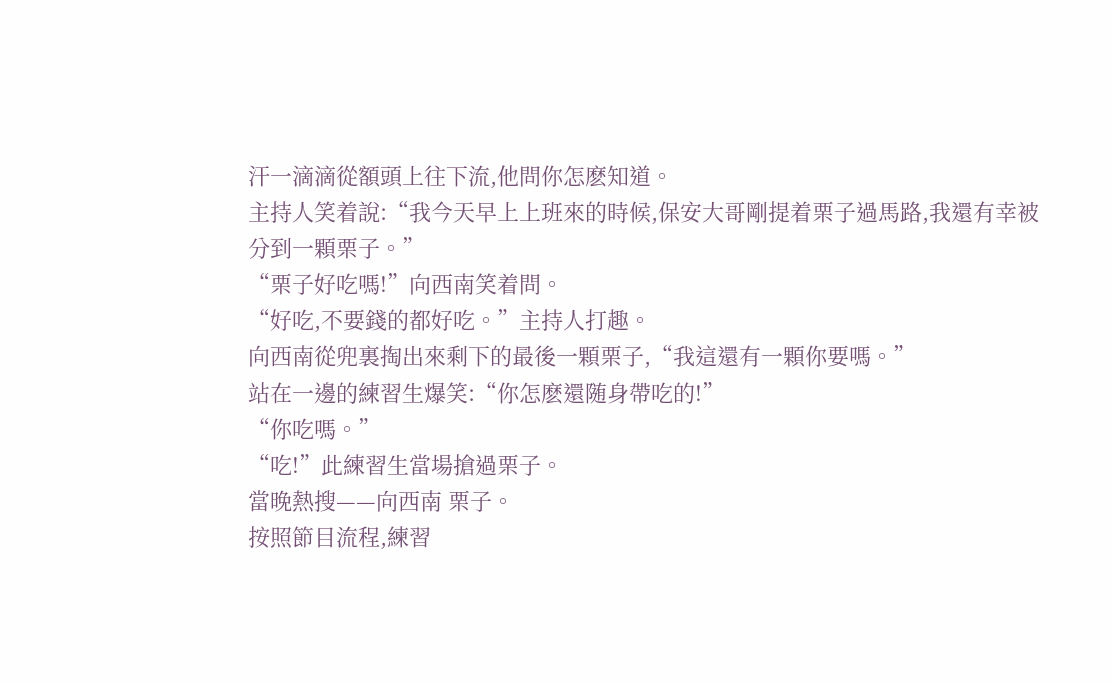汗一滴滴從額頭上往下流,他問你怎麽知道。
主持人笑着說:“我今天早上上班來的時候,保安大哥剛提着栗子過馬路,我還有幸被分到一顆栗子。”
“栗子好吃嗎!”向西南笑着問。
“好吃,不要錢的都好吃。”主持人打趣。
向西南從兜裏掏出來剩下的最後一顆栗子,“我這還有一顆你要嗎。”
站在一邊的練習生爆笑:“你怎麽還随身帶吃的!”
“你吃嗎。”
“吃!”此練習生當場搶過栗子。
當晚熱搜——向西南 栗子。
按照節目流程,練習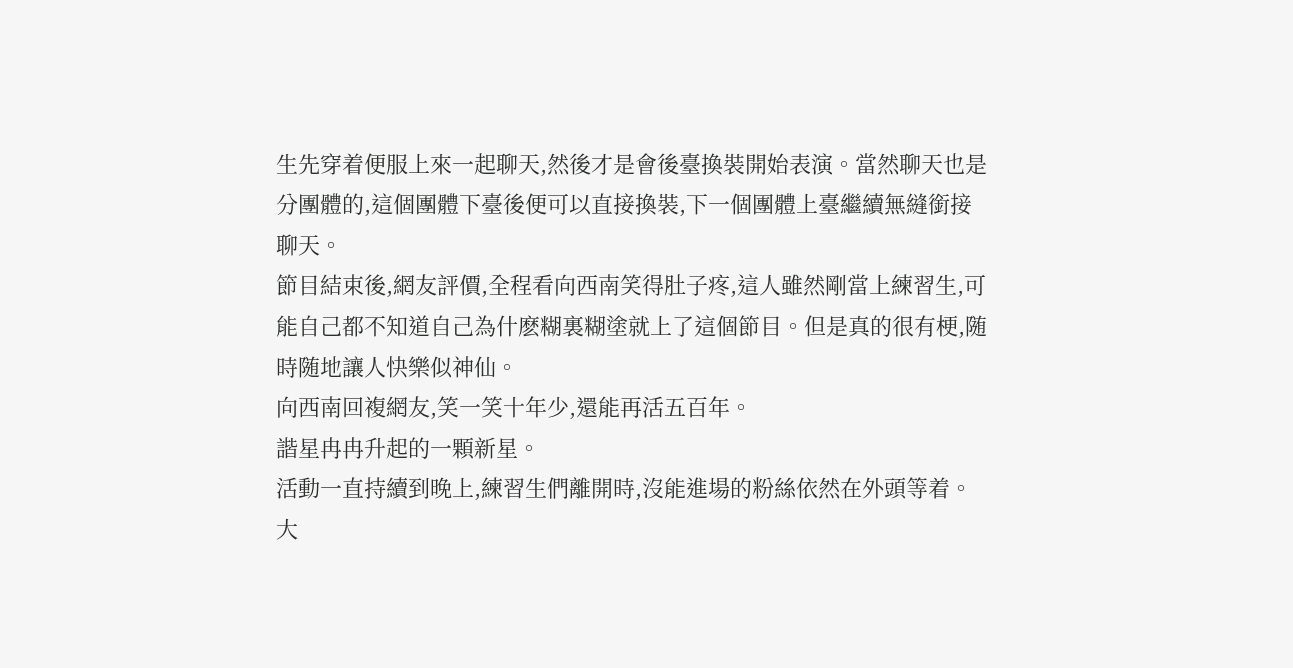生先穿着便服上來一起聊天,然後才是會後臺換裝開始表演。當然聊天也是分團體的,這個團體下臺後便可以直接換裝,下一個團體上臺繼續無縫銜接聊天。
節目結束後,網友評價,全程看向西南笑得肚子疼,這人雖然剛當上練習生,可能自己都不知道自己為什麽糊裏糊塗就上了這個節目。但是真的很有梗,随時随地讓人快樂似神仙。
向西南回複網友,笑一笑十年少,還能再活五百年。
諧星冉冉升起的一顆新星。
活動一直持續到晚上,練習生們離開時,沒能進場的粉絲依然在外頭等着。大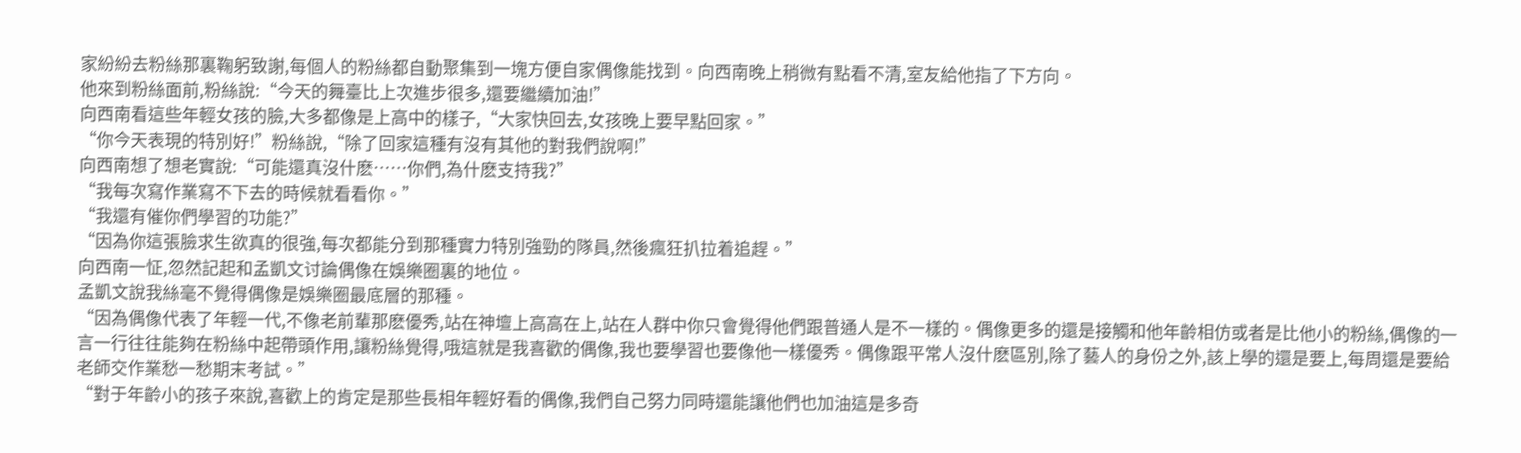家紛紛去粉絲那裏鞠躬致謝,每個人的粉絲都自動聚集到一塊方便自家偶像能找到。向西南晚上稍微有點看不清,室友給他指了下方向。
他來到粉絲面前,粉絲說:“今天的舞臺比上次進步很多,還要繼續加油!”
向西南看這些年輕女孩的臉,大多都像是上高中的樣子,“大家快回去,女孩晚上要早點回家。”
“你今天表現的特別好!”粉絲說,“除了回家這種有沒有其他的對我們說啊!”
向西南想了想老實說:“可能還真沒什麽……你們,為什麽支持我?”
“我每次寫作業寫不下去的時候就看看你。”
“我還有催你們學習的功能?”
“因為你這張臉求生欲真的很強,每次都能分到那種實力特別強勁的隊員,然後瘋狂扒拉着追趕。”
向西南一怔,忽然記起和孟凱文讨論偶像在娛樂圈裏的地位。
孟凱文說我絲毫不覺得偶像是娛樂圈最底層的那種。
“因為偶像代表了年輕一代,不像老前輩那麽優秀,站在神壇上高高在上,站在人群中你只會覺得他們跟普通人是不一樣的。偶像更多的還是接觸和他年齡相仿或者是比他小的粉絲,偶像的一言一行往往能夠在粉絲中起帶頭作用,讓粉絲覺得,哦這就是我喜歡的偶像,我也要學習也要像他一樣優秀。偶像跟平常人沒什麽區別,除了藝人的身份之外,該上學的還是要上,每周還是要給老師交作業愁一愁期末考試。”
“對于年齡小的孩子來說,喜歡上的肯定是那些長相年輕好看的偶像,我們自己努力同時還能讓他們也加油這是多奇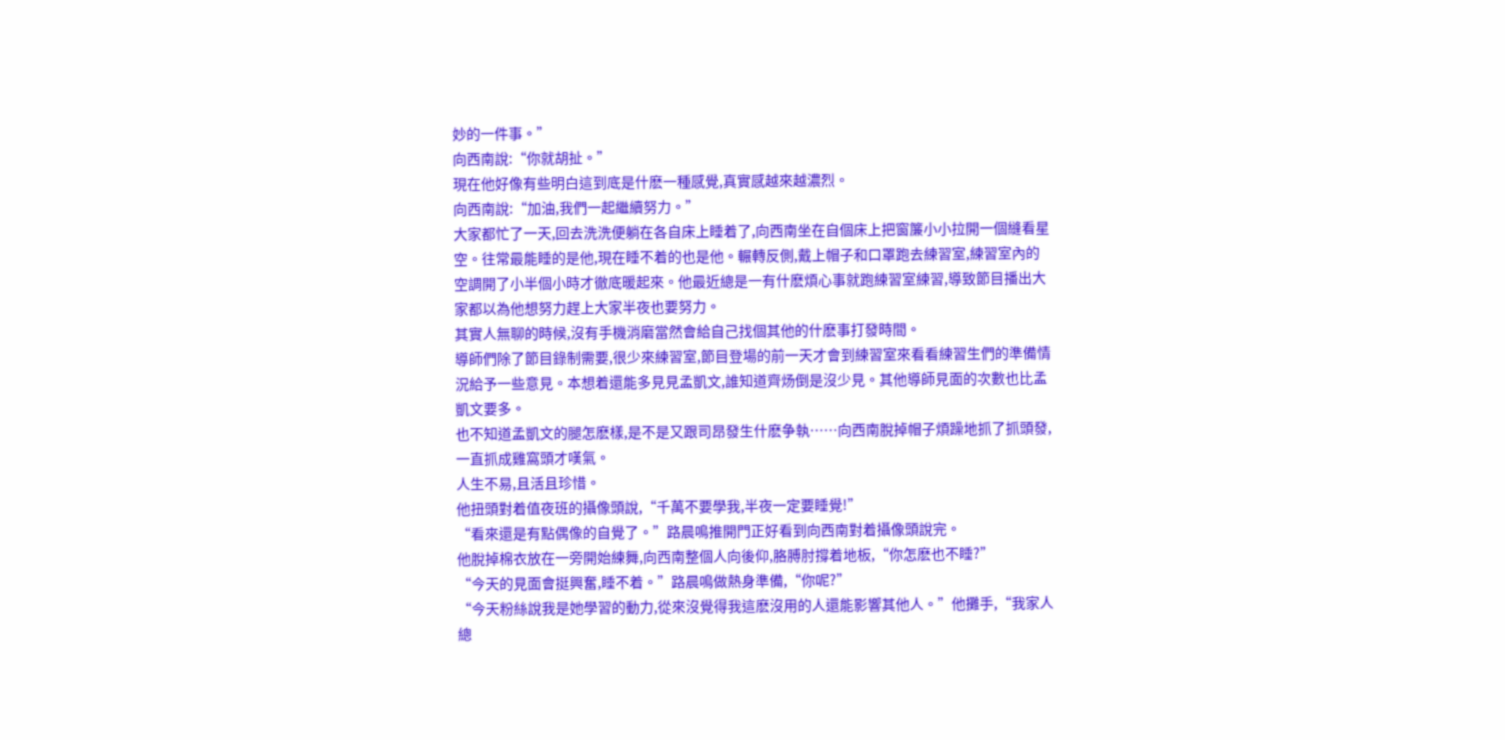妙的一件事。”
向西南說:“你就胡扯。”
現在他好像有些明白這到底是什麽一種感覺,真實感越來越濃烈。
向西南說:“加油,我們一起繼續努力。”
大家都忙了一天,回去洗洗便躺在各自床上睡着了,向西南坐在自個床上把窗簾小小拉開一個縫看星空。往常最能睡的是他,現在睡不着的也是他。輾轉反側,戴上帽子和口罩跑去練習室,練習室內的空調開了小半個小時才徹底暖起來。他最近總是一有什麽煩心事就跑練習室練習,導致節目播出大家都以為他想努力趕上大家半夜也要努力。
其實人無聊的時候,沒有手機消磨當然會給自己找個其他的什麽事打發時間。
導師們除了節目錄制需要,很少來練習室,節目登場的前一天才會到練習室來看看練習生們的準備情況給予一些意見。本想着還能多見見孟凱文,誰知道齊炀倒是沒少見。其他導師見面的次數也比孟凱文要多。
也不知道孟凱文的腿怎麽樣,是不是又跟司昂發生什麽争執……向西南脫掉帽子煩躁地抓了抓頭發,一直抓成雞窩頭才嘆氣。
人生不易,且活且珍惜。
他扭頭對着值夜班的攝像頭說,“千萬不要學我,半夜一定要睡覺!”
“看來還是有點偶像的自覺了。”路晨鳴推開門正好看到向西南對着攝像頭說完。
他脫掉棉衣放在一旁開始練舞,向西南整個人向後仰,胳膊肘撐着地板,“你怎麽也不睡?”
“今天的見面會挺興奮,睡不着。”路晨鳴做熱身準備,“你呢?”
“今天粉絲說我是她學習的動力,從來沒覺得我這麽沒用的人還能影響其他人。”他攤手,“我家人總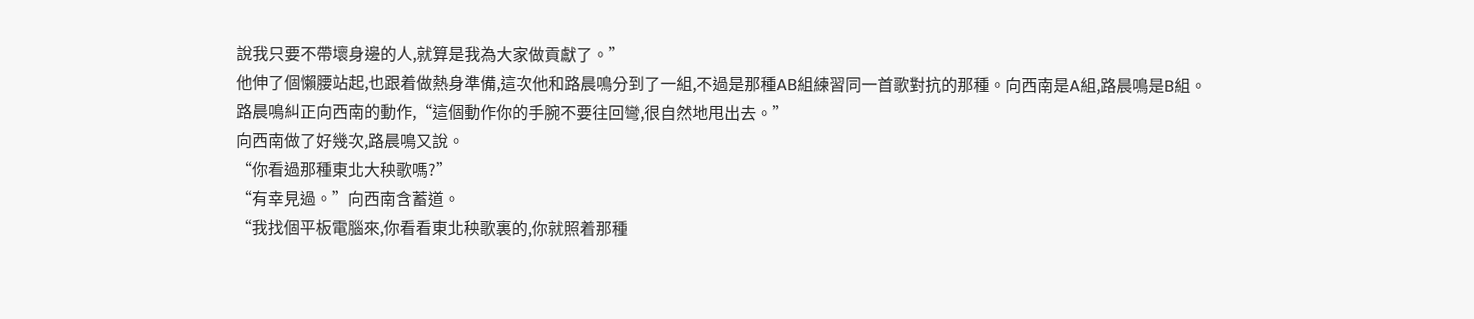說我只要不帶壞身邊的人,就算是我為大家做貢獻了。”
他伸了個懶腰站起,也跟着做熱身準備,這次他和路晨鳴分到了一組,不過是那種AB組練習同一首歌對抗的那種。向西南是A組,路晨鳴是B組。
路晨鳴糾正向西南的動作,“這個動作你的手腕不要往回彎,很自然地甩出去。”
向西南做了好幾次,路晨鳴又說。
“你看過那種東北大秧歌嗎?”
“有幸見過。”向西南含蓄道。
“我找個平板電腦來,你看看東北秧歌裏的,你就照着那種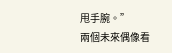甩手腕。”
兩個未來偶像看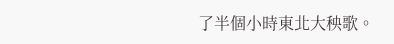了半個小時東北大秧歌。